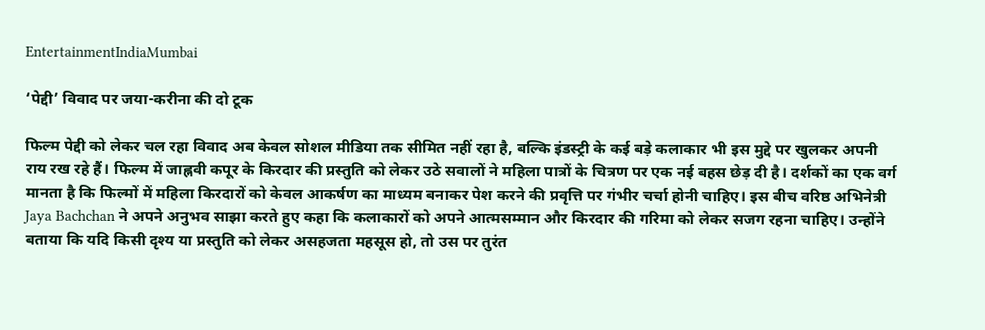EntertainmentIndiaMumbai

‘पेद्दी’ विवाद पर जया-करीना की दो टूक

फिल्म पेद्दी को लेकर चल रहा विवाद अब केवल सोशल मीडिया तक सीमित नहीं रहा है, बल्कि इंडस्ट्री के कई बड़े कलाकार भी इस मुद्दे पर खुलकर अपनी राय रख रहे हैं। फिल्म में जाह्नवी कपूर के किरदार की प्रस्तुति को लेकर उठे सवालों ने महिला पात्रों के चित्रण पर एक नई बहस छेड़ दी है। दर्शकों का एक वर्ग मानता है कि फिल्मों में महिला किरदारों को केवल आकर्षण का माध्यम बनाकर पेश करने की प्रवृत्ति पर गंभीर चर्चा होनी चाहिए। इस बीच वरिष्ठ अभिनेत्री Jaya Bachchan ने अपने अनुभव साझा करते हुए कहा कि कलाकारों को अपने आत्मसम्मान और किरदार की गरिमा को लेकर सजग रहना चाहिए। उन्होंने बताया कि यदि किसी दृश्य या प्रस्तुति को लेकर असहजता महसूस हो, तो उस पर तुरंत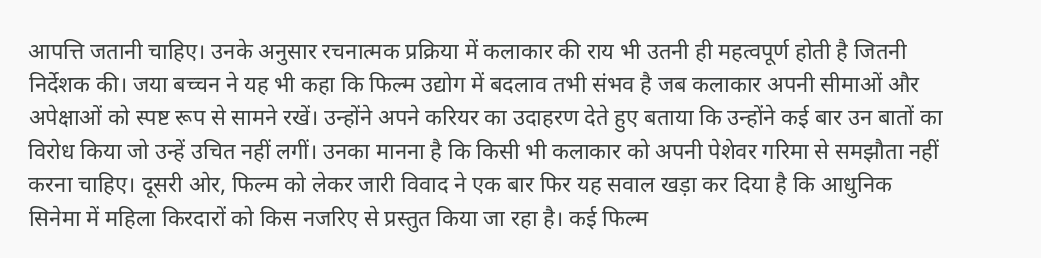आपत्ति जतानी चाहिए। उनके अनुसार रचनात्मक प्रक्रिया में कलाकार की राय भी उतनी ही महत्वपूर्ण होती है जितनी निर्देशक की। जया बच्चन ने यह भी कहा कि फिल्म उद्योग में बदलाव तभी संभव है जब कलाकार अपनी सीमाओं और अपेक्षाओं को स्पष्ट रूप से सामने रखें। उन्होंने अपने करियर का उदाहरण देते हुए बताया कि उन्होंने कई बार उन बातों का विरोध किया जो उन्हें उचित नहीं लगीं। उनका मानना है कि किसी भी कलाकार को अपनी पेशेवर गरिमा से समझौता नहीं करना चाहिए। दूसरी ओर, फिल्म को लेकर जारी विवाद ने एक बार फिर यह सवाल खड़ा कर दिया है कि आधुनिक सिनेमा में महिला किरदारों को किस नजरिए से प्रस्तुत किया जा रहा है। कई फिल्म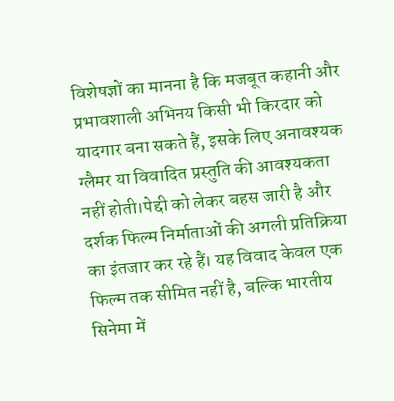विशेषज्ञों का मानना है कि मजबूत कहानी और प्रभावशाली अभिनय किसी भी किरदार को यादगार बना सकते हैं, इसके लिए अनावश्यक ग्लैमर या विवादित प्रस्तुति की आवश्यकता नहीं होती।पेद्दी को लेकर बहस जारी है और दर्शक फिल्म निर्माताओं की अगली प्रतिक्रिया का इंतजार कर रहे हैं। यह विवाद केवल एक फिल्म तक सीमित नहीं है, बल्कि भारतीय सिनेमा में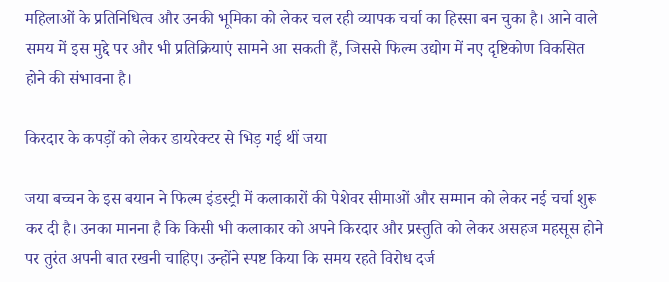महिलाओं के प्रतिनिधित्व और उनकी भूमिका को लेकर चल रही व्यापक चर्चा का हिस्सा बन चुका है। आने वाले समय में इस मुद्दे पर और भी प्रतिक्रियाएं सामने आ सकती हैं, जिससे फिल्म उद्योग में नए दृष्टिकोण विकसित होने की संभावना है।

किरदार के कपड़ों को लेकर डायरेक्टर से भिड़ गई थीं जया

जया बच्चन के इस बयान ने फिल्म इंडस्ट्री में कलाकारों की पेशेवर सीमाओं और सम्मान को लेकर नई चर्चा शुरू कर दी है। उनका मानना है कि किसी भी कलाकार को अपने किरदार और प्रस्तुति को लेकर असहज महसूस होने पर तुरंत अपनी बात रखनी चाहिए। उन्होंने स्पष्ट किया कि समय रहते विरोध दर्ज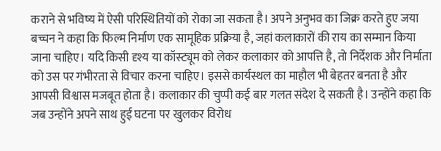कराने से भविष्य में ऐसी परिस्थितियों को रोका जा सकता है। अपने अनुभव का जिक्र करते हुए जया बच्चन ने कहा कि फिल्म निर्माण एक सामूहिक प्रक्रिया है, जहां कलाकारों की राय का सम्मान किया जाना चाहिए। यदि किसी दृश्य या कॉस्ट्यूम को लेकर कलाकार को आपत्ति है, तो निर्देशक और निर्माता को उस पर गंभीरता से विचार करना चाहिए। इससे कार्यस्थल का माहौल भी बेहतर बनता है और आपसी विश्वास मजबूत होता है। कलाकार की चुप्पी कई बार गलत संदेश दे सकती है। उन्होंने कहा कि जब उन्होंने अपने साथ हुई घटना पर खुलकर विरोध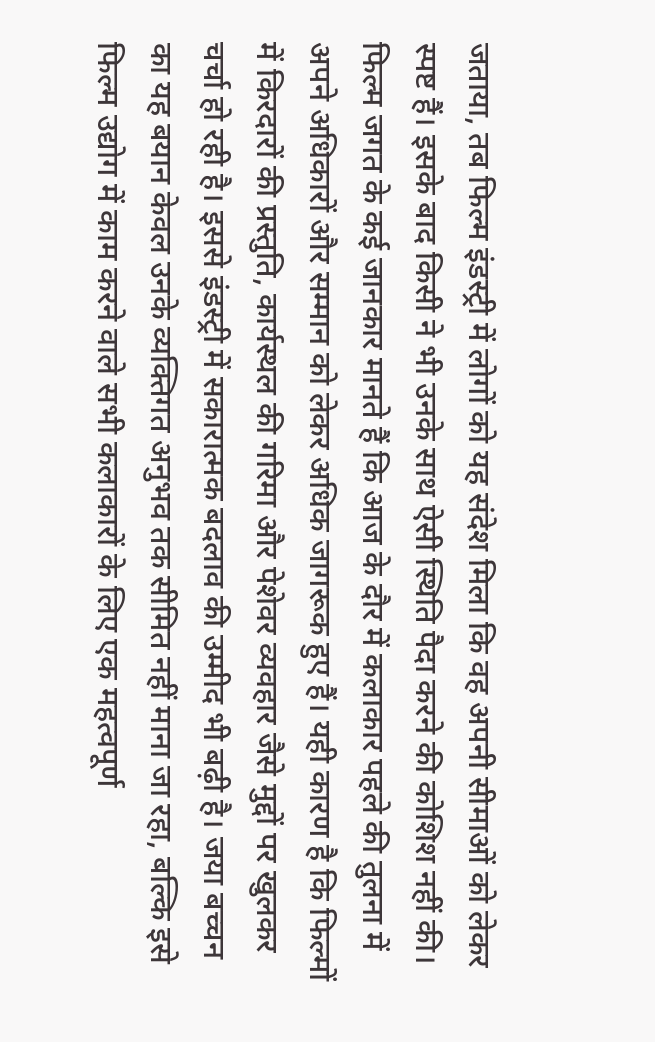जताया, तब फिल्म इंडस्ट्री में लोगों को यह संदेश मिला कि वह अपनी सीमाओं को लेकर स्पष्ट हैं। इसके बाद किसी ने भी उनके साथ ऐसी स्थिति पैदा करने की कोशिश नहीं की। फिल्म जगत के कई जानकार मानते हैं कि आज के दौर में कलाकार पहले की तुलना में अपने अधिकारों और सम्मान को लेकर अधिक जागरूक हुए हैं। यही कारण है कि फिल्मों में किरदारों की प्रस्तुति, कार्यस्थल की गरिमा और पेशेवर व्यवहार जैसे मुद्दों पर खुलकर चर्चा हो रही है। इससे इंडस्ट्री में सकारात्मक बदलाव की उम्मीद भी बढ़ी है। जया बच्चन का यह बयान केवल उनके व्यक्तिगत अनुभव तक सीमित नहीं माना जा रहा, बल्कि इसे फिल्म उद्योग में काम करने वाले सभी कलाकारों के लिए एक महत्वपूर्ण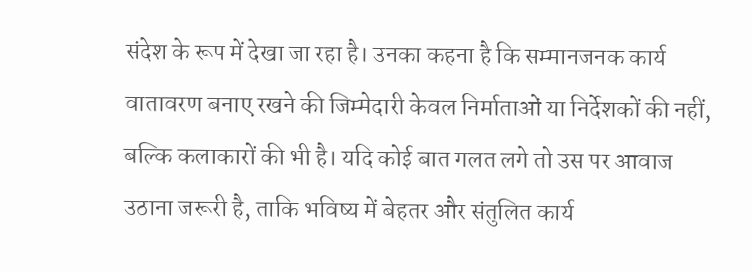संदेश के रूप में देखा जा रहा है। उनका कहना है कि सम्मानजनक कार्य वातावरण बनाए रखने की जिम्मेदारी केवल निर्माताओं या निर्देशकों की नहीं, बल्कि कलाकारों की भी है। यदि कोई बात गलत लगे तो उस पर आवाज उठाना जरूरी है, ताकि भविष्य में बेहतर और संतुलित कार्य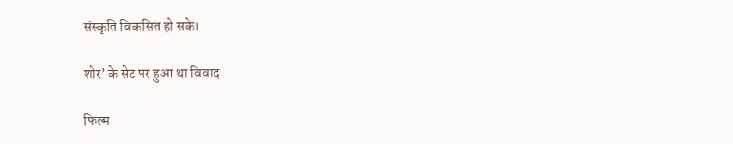संस्कृति विकसित हो सके।

शोर’ के सेट पर हुआ था विवाद

फिल्म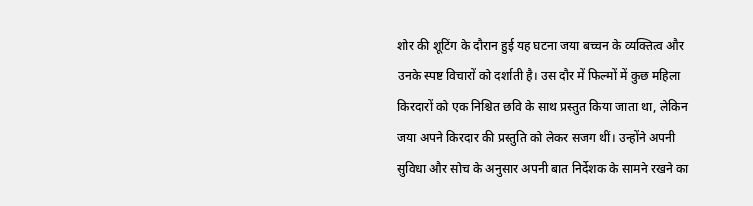शोर की शूटिंग के दौरान हुई यह घटना जया बच्चन के व्यक्तित्व और उनके स्पष्ट विचारों को दर्शाती है। उस दौर में फिल्मों में कुछ महिला किरदारों को एक निश्चित छवि के साथ प्रस्तुत किया जाता था, लेकिन जया अपने किरदार की प्रस्तुति को लेकर सजग थीं। उन्होंने अपनी सुविधा और सोच के अनुसार अपनी बात निर्देशक के सामने रखने का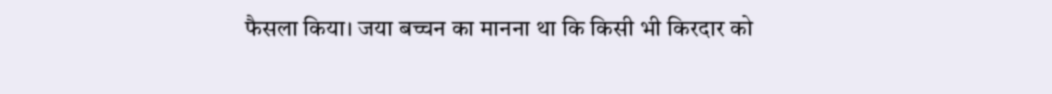फैसला किया। जया बच्चन का मानना था कि किसी भी किरदार को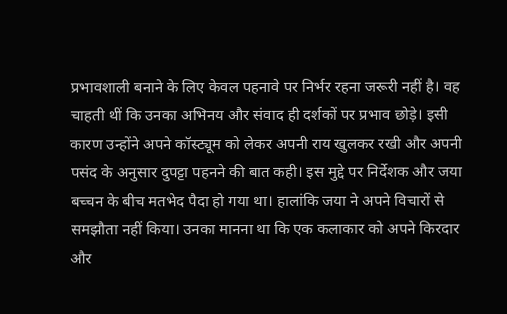प्रभावशाली बनाने के लिए केवल पहनावे पर निर्भर रहना जरूरी नहीं है। वह चाहती थीं कि उनका अभिनय और संवाद ही दर्शकों पर प्रभाव छोड़े। इसी कारण उन्होंने अपने कॉस्ट्यूम को लेकर अपनी राय खुलकर रखी और अपनी पसंद के अनुसार दुपट्टा पहनने की बात कही। इस मुद्दे पर निर्देशक और जया बच्चन के बीच मतभेद पैदा हो गया था। हालांकि जया ने अपने विचारों से समझौता नहीं किया। उनका मानना था कि एक कलाकार को अपने किरदार और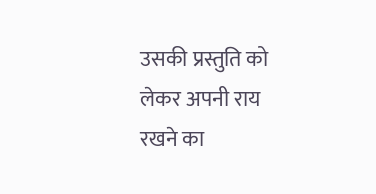उसकी प्रस्तुति को लेकर अपनी राय रखने का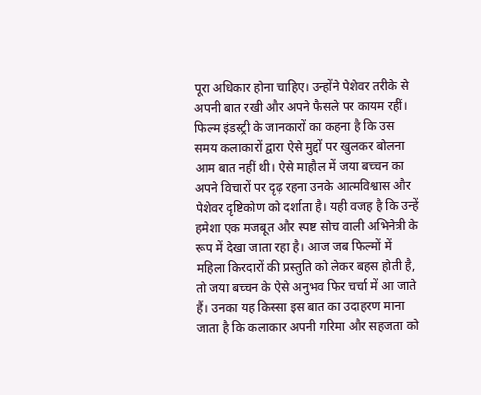पूरा अधिकार होना चाहिए। उन्होंने पेशेवर तरीके से अपनी बात रखी और अपने फैसले पर कायम रहीं। फिल्म इंडस्ट्री के जानकारों का कहना है कि उस समय कलाकारों द्वारा ऐसे मुद्दों पर खुलकर बोलना आम बात नहीं थी। ऐसे माहौल में जया बच्चन का अपने विचारों पर दृढ़ रहना उनके आत्मविश्वास और पेशेवर दृष्टिकोण को दर्शाता है। यही वजह है कि उन्हें हमेशा एक मजबूत और स्पष्ट सोच वाली अभिनेत्री के रूप में देखा जाता रहा है। आज जब फिल्मों में महिला किरदारों की प्रस्तुति को लेकर बहस होती है, तो जया बच्चन के ऐसे अनुभव फिर चर्चा में आ जाते हैं। उनका यह किस्सा इस बात का उदाहरण माना जाता है कि कलाकार अपनी गरिमा और सहजता को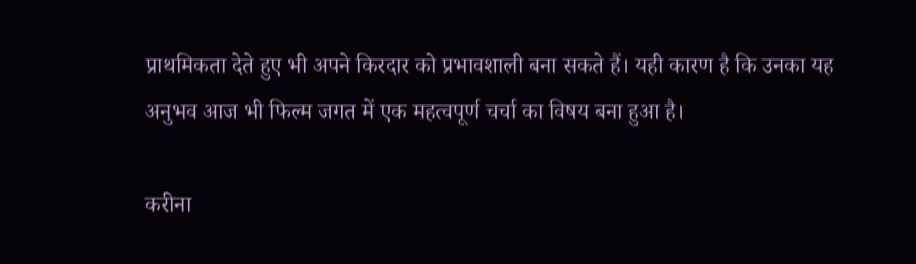प्राथमिकता देते हुए भी अपने किरदार को प्रभावशाली बना सकते हैं। यही कारण है कि उनका यह अनुभव आज भी फिल्म जगत में एक महत्वपूर्ण चर्चा का विषय बना हुआ है।

करीना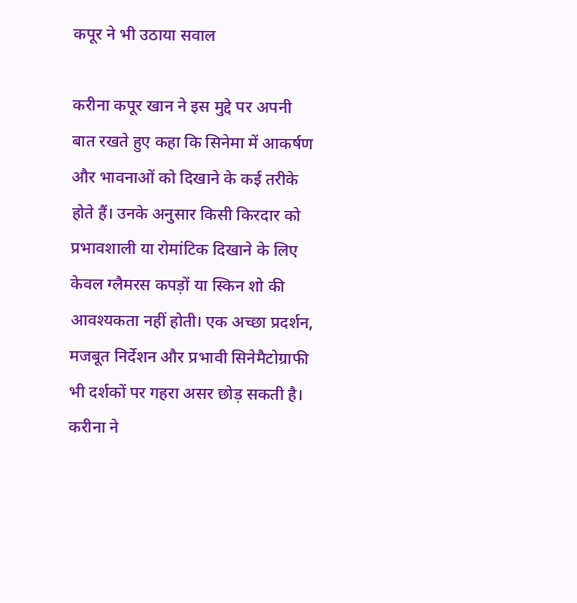कपूर ने भी उठाया सवाल

करीना कपूर खान ने इस मुद्दे पर अपनी बात रखते हुए कहा कि सिनेमा में आकर्षण और भावनाओं को दिखाने के कई तरीके होते हैं। उनके अनुसार किसी किरदार को प्रभावशाली या रोमांटिक दिखाने के लिए केवल ग्लैमरस कपड़ों या स्किन शो की आवश्यकता नहीं होती। एक अच्छा प्रदर्शन, मजबूत निर्देशन और प्रभावी सिनेमैटोग्राफी भी दर्शकों पर गहरा असर छोड़ सकती है। करीना ने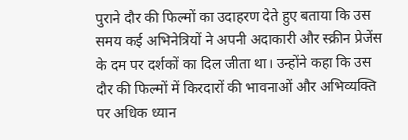पुराने दौर की फिल्मों का उदाहरण देते हुए बताया कि उस समय कई अभिनेत्रियों ने अपनी अदाकारी और स्क्रीन प्रेजेंस के दम पर दर्शकों का दिल जीता था। उन्होंने कहा कि उस दौर की फिल्मों में किरदारों की भावनाओं और अभिव्यक्ति पर अधिक ध्यान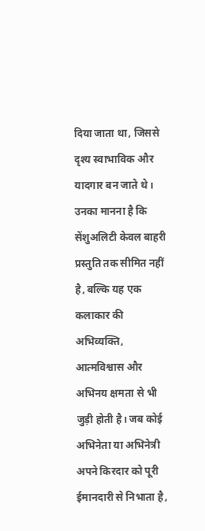दिया जाता था, जिससे दृश्य स्वाभाविक और यादगार बन जाते थे। उनका मानना है कि सेंशुअलिटी केवल बाहरी प्रस्तुति तक सीमित नहीं है, बल्कि यह एक कलाकार की अभिव्यक्ति, आत्मविश्वास और अभिनय क्षमता से भी जुड़ी होती है। जब कोई अभिनेता या अभिनेत्री अपने किरदार को पूरी ईमानदारी से निभाता है,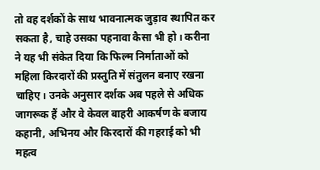तो वह दर्शकों के साथ भावनात्मक जुड़ाव स्थापित कर सकता है, चाहे उसका पहनावा कैसा भी हो। करीना ने यह भी संकेत दिया कि फिल्म निर्माताओं को महिला किरदारों की प्रस्तुति में संतुलन बनाए रखना चाहिए। उनके अनुसार दर्शक अब पहले से अधिक जागरूक हैं और वे केवल बाहरी आकर्षण के बजाय कहानी, अभिनय और किरदारों की गहराई को भी महत्व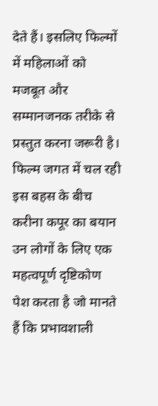देते हैं। इसलिए फिल्मों में महिलाओं को मजबूत और सम्मानजनक तरीके से प्रस्तुत करना जरूरी है। फिल्म जगत में चल रही इस बहस के बीच करीना कपूर का बयान उन लोगों के लिए एक महत्वपूर्ण दृष्टिकोण पेश करता है जो मानते हैं कि प्रभावशाली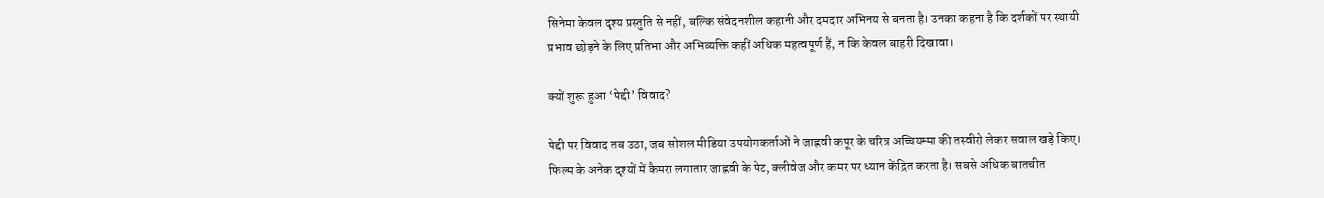सिनेमा केवल दृश्य प्रस्तुति से नहीं, बल्कि संवेदनशील कहानी और दमदार अभिनय से बनता है। उनका कहना है कि दर्शकों पर स्थायी प्रभाव छोड़ने के लिए प्रतिभा और अभिव्यक्ति कहीं अधिक महत्वपूर्ण हैं, न कि केवल बाहरी दिखावा।

क्यों शुरू हुआ ‘पेद्दी’ विवाद?

पेद्दी पर विवाद तब उठा, जब सोशल मीडिया उपयोगकर्ताओं ने जाह्नवी कपूर के चरित्र अच्चियम्मा की तस्वीरो लेकर सवाल खड़े किए। फिल्म के अनेक दृश्यों में कैमरा लगातार जाह्नवी के पेट, क्लीवेज और कमर पर ध्यान केंद्रित करता है। सबसे अधिक बातचीत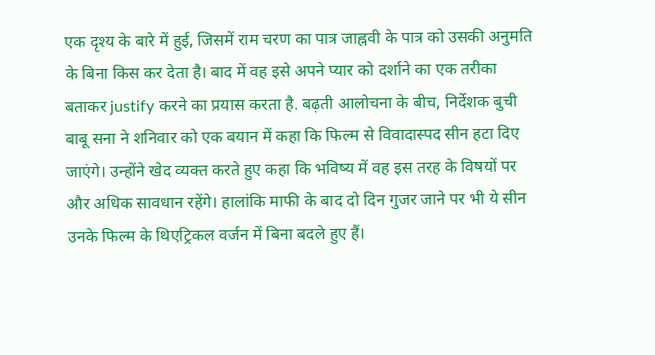एक दृश्य के बारे में हुई, जिसमें राम चरण का पात्र जाह्नवी के पात्र को उसकी अनुमति के बिना किस कर देता है। बाद में वह इसे अपने प्यार को दर्शाने का एक तरीका बताकर justify करने का प्रयास करता है. बढ़ती आलोचना के बीच, निर्देशक बुची बाबू सना ने शनिवार को एक बयान में कहा कि फिल्म से विवादास्पद सीन हटा दिए जाएंगे। उन्होंने खेद व्यक्त करते हुए कहा कि भविष्य में वह इस तरह के विषयों पर और अधिक सावधान रहेंगे। हालांकि माफी के बाद दो दिन गुजर जाने पर भी ये सीन उनके फिल्म के थिएट्रिकल वर्जन में बिना बदले हुए हैं।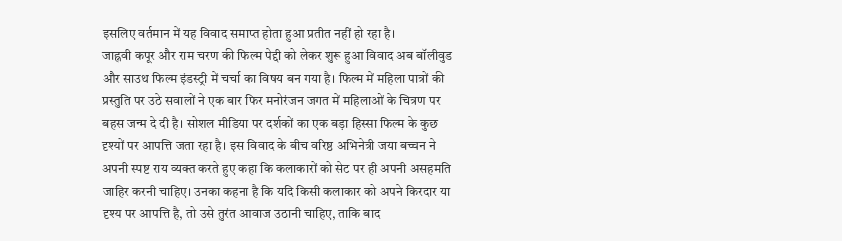इसलिए वर्तमान में यह विवाद समाप्त होता हुआ प्रतीत नहीं हो रहा है।
जाह्नवी कपूर और राम चरण की फिल्म पेद्दी को लेकर शुरू हुआ विवाद अब बॉलीवुड और साउथ फिल्म इंडस्ट्री में चर्चा का विषय बन गया है। फिल्म में महिला पात्रों की प्रस्तुति पर उठे सवालों ने एक बार फिर मनोरंजन जगत में महिलाओं के चित्रण पर बहस जन्म दे दी है। सोशल मीडिया पर दर्शकों का एक बड़ा हिस्सा फिल्म के कुछ दृश्यों पर आपत्ति जता रहा है। इस विवाद के बीच वरिष्ठ अभिनेत्री जया बच्चन ने अपनी स्पष्ट राय व्यक्त करते हुए कहा कि कलाकारों को सेट पर ही अपनी असहमति जाहिर करनी चाहिए। उनका कहना है कि यदि किसी कलाकार को अपने किरदार या दृश्य पर आपत्ति है, तो उसे तुरंत आवाज उठानी चाहिए, ताकि बाद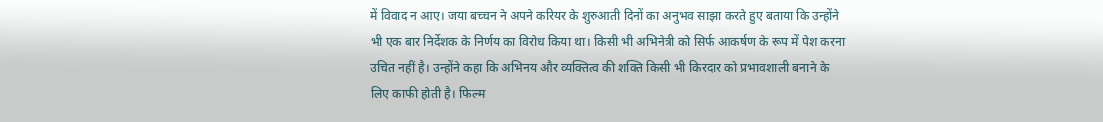में विवाद न आए। जया बच्चन ने अपने करियर के शुरुआती दिनों का अनुभव साझा करते हुए बताया कि उन्होंने भी एक बार निर्देशक के निर्णय का विरोध किया था। किसी भी अभिनेत्री को सिर्फ आकर्षण के रूप में पेश करना उचित नहीं है। उन्होंने कहा कि अभिनय और व्यक्तित्व की शक्ति किसी भी किरदार को प्रभावशाली बनाने के लिए काफी होती है। फिल्म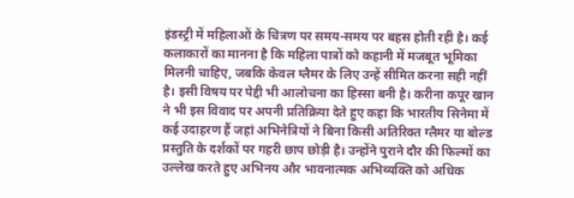इंडस्ट्री में महिलाओं के चित्रण पर समय-समय पर बहस होती रही है। कई कलाकारों का मानना है कि महिला पात्रों को कहानी में मजबूत भूमिका मिलनी चाहिए, जबकि केवल ग्लैमर के लिए उन्हें सीमित करना सही नहीं है। इसी विषय पर पेद्दी भी आलोचना का हिस्सा बनी है। करीना कपूर खान ने भी इस विवाद पर अपनी प्रतिक्रिया देते हुए कहा कि भारतीय सिनेमा में कई उदाहरण हैं जहां अभिनेत्रियों ने बिना किसी अतिरिक्त ग्लैमर या बोल्ड प्रस्तुति के दर्शकों पर गहरी छाप छोड़ी है। उन्होंने पुराने दौर की फिल्मों का उल्लेख करते हुए अभिनय और भावनात्मक अभिव्यक्ति को अधिक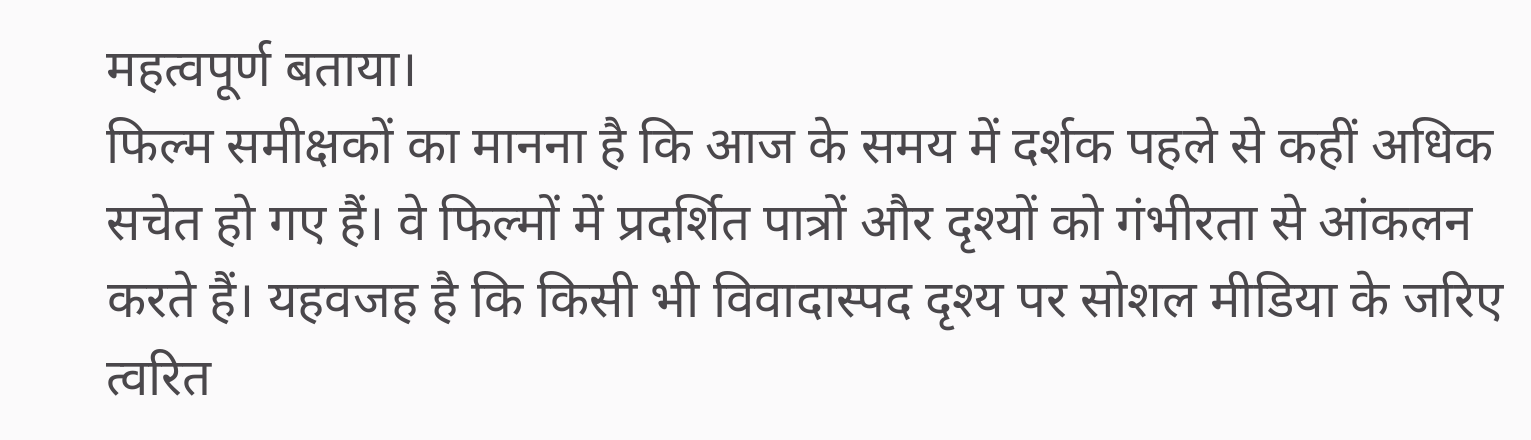महत्वपूर्ण बताया।
फिल्म समीक्षकों का मानना है कि आज के समय में दर्शक पहले से कहीं अधिक सचेत हो गए हैं। वे फिल्मों में प्रदर्शित पात्रों और दृश्यों को गंभीरता से आंकलन करते हैं। यहवजह है कि किसी भी विवादास्पद दृश्य पर सोशल मीडिया के जरिए त्वरित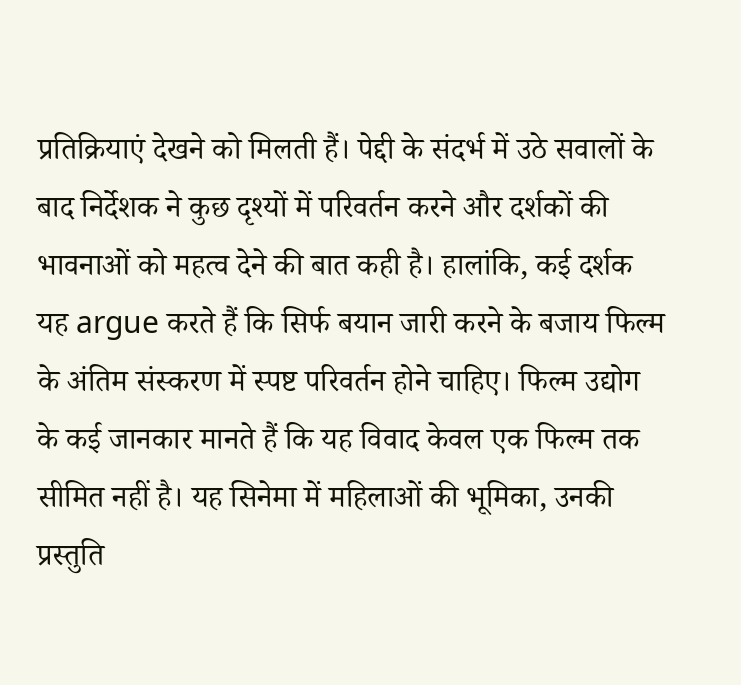प्रतिक्रियाएं देखने को मिलती हैं। पेद्दी के संदर्भ में उठे सवालों के बाद निर्देशक ने कुछ दृश्यों में परिवर्तन करने और दर्शकों की भावनाओं को महत्व देने की बात कही है। हालांकि, कई दर्शक यह argue करते हैं कि सिर्फ बयान जारी करने के बजाय फिल्म के अंतिम संस्करण में स्पष्ट परिवर्तन होने चाहिए। फिल्म उद्योग के कई जानकार मानते हैं कि यह विवाद केवल एक फिल्म तक सीमित नहीं है। यह सिनेमा में महिलाओं की भूमिका, उनकी प्रस्तुति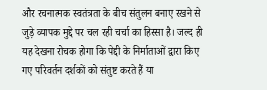और रचनात्मक स्वतंत्रता के बीच संतुलन बनाए रखने से जुड़े व्यापक मुद्दे पर चल रही चर्चा का हिस्सा है। जल्द ही यह देखना रोचक होगा कि पेद्दी के निर्माताओं द्वारा किए गए परिवर्तन दर्शकों को संतुष्ट करते हैं या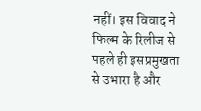नहीं। इस विवाद ने फिल्म के रिलीज से पहले ही इसप्रमुखता से उभारा है और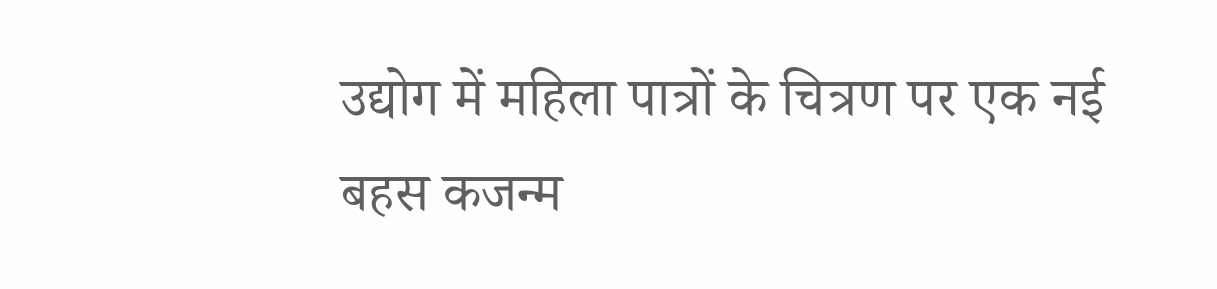उद्योग में महिला पात्रों के चित्रण पर एक नई बहस कजन्म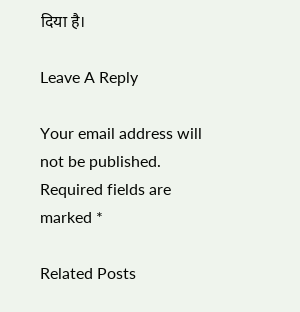दिया है।

Leave A Reply

Your email address will not be published. Required fields are marked *

Related Posts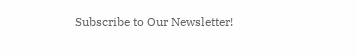Subscribe to Our Newsletter!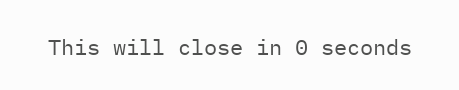This will close in 0 seconds